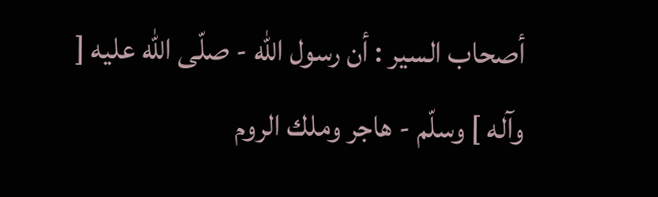أصحاب السير : أن رسول اللّه - صلّى اللّه عليه [ وآله ] وسلّم - هاجر وملك الروم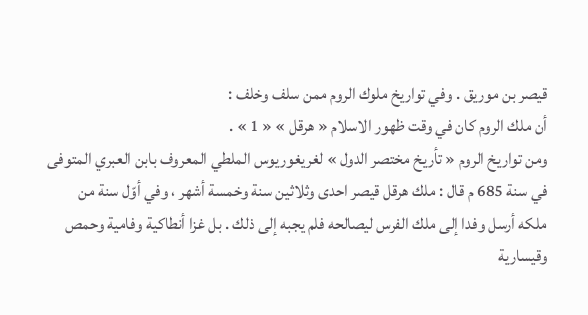قيصر بن موريق . وفي تواريخ ملوك الروم ممن سلف وخلف :
أن ملك الروم كان في وقت ظهور الاسلام « هرقل » « 1 » .
ومن تواريخ الروم « تأريخ مختصر الدول » لغريغوريوس الملطي المعروف بابن العبري المتوفى في سنة 685 م قال : ملك هرقل قيصر احدى وثلاثين سنة وخمسة أشهر ، وفي أوّل سنة من ملكه أرسل وفدا إلى ملك الفرس ليصالحه فلم يجبه إلى ذلك . بل غزا أنطاكية وفامية وحمص وقيسارية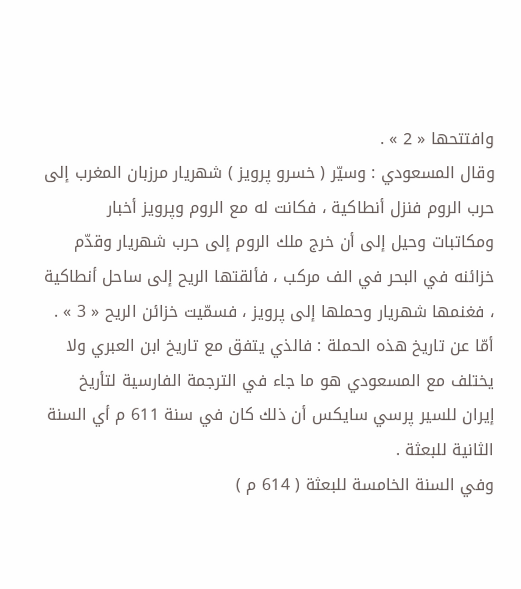وافتتحها « 2 » .
وقال المسعودي : وسيّر ( خسرو پرويز ) شهريار مرزبان المغرب إلى حرب الروم فنزل أنطاكية ، فكانت له مع الروم وپرويز أخبار ومكاتبات وحيل إلى أن خرج ملك الروم إلى حرب شهريار وقدّم خزائنه في البحر في الف مركب ، فألقتها الريح إلى ساحل أنطاكية ، فغنمها شهريار وحملها إلى پرويز ، فسمّيت خزائن الريح « 3 » .
أمّا عن تاريخ هذه الحملة : فالذي يتفق مع تاريخ ابن العبري ولا يختلف مع المسعودي هو ما جاء في الترجمة الفارسية لتأريخ إيران للسير پرسي سايكس أن ذلك كان في سنة 611 م أي السنة الثانية للبعثة .
وفي السنة الخامسة للبعثة ( 614 م )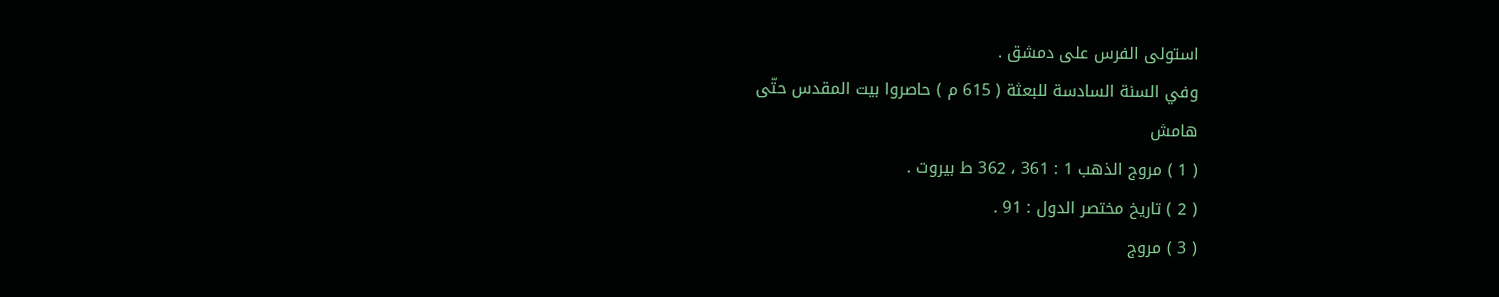استولى الفرس على دمشق .
وفي السنة السادسة للبعثة ( 615 م ) حاصروا بيت المقدس حتّى
هامش
( 1 ) مروج الذهب 1 : 361 ، 362 ط بيروت .
( 2 ) تاريخ مختصر الدول : 91 .
( 3 ) مروج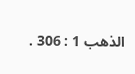الذهب 1 : 306 .